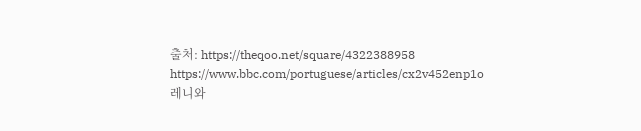출처: https://theqoo.net/square/4322388958
https://www.bbc.com/portuguese/articles/cx2v452enp1o
레니와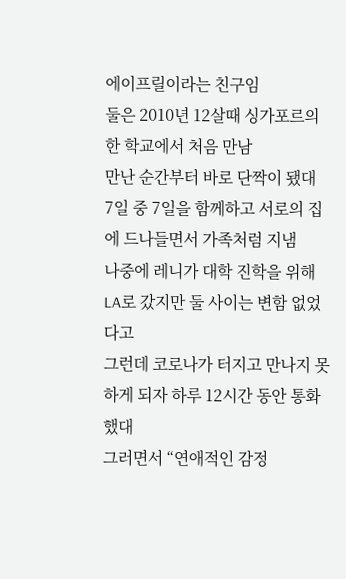에이프릴이라는 친구임
둘은 2010년 12살때 싱가포르의 한 학교에서 처음 만남
만난 순간부터 바로 단짝이 됐대
7일 중 7일을 함께하고 서로의 집에 드나들면서 가족처럼 지냄
나중에 레니가 대학 진학을 위해 LA로 갔지만 둘 사이는 변함 없었다고
그런데 코로나가 터지고 만나지 못하게 되자 하루 12시간 동안 통화했대
그러면서 “연애적인 감정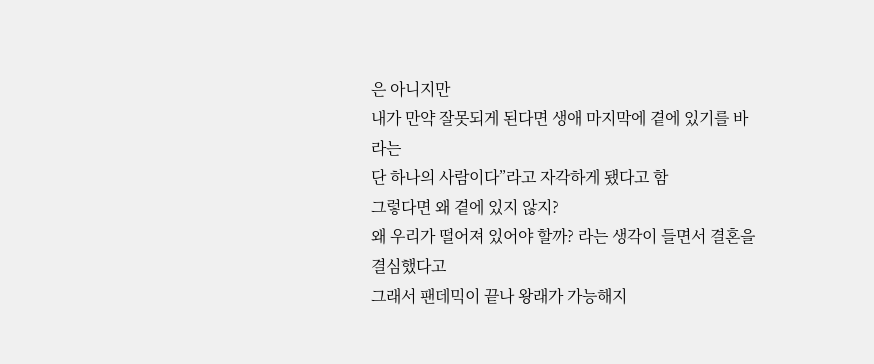은 아니지만
내가 만약 잘못되게 된다면 생애 마지막에 곁에 있기를 바라는
단 하나의 사람이다”라고 자각하게 됐다고 함
그렇다면 왜 곁에 있지 않지?
왜 우리가 떨어져 있어야 할까? 라는 생각이 들면서 결혼을 결심했다고
그래서 팬데믹이 끝나 왕래가 가능해지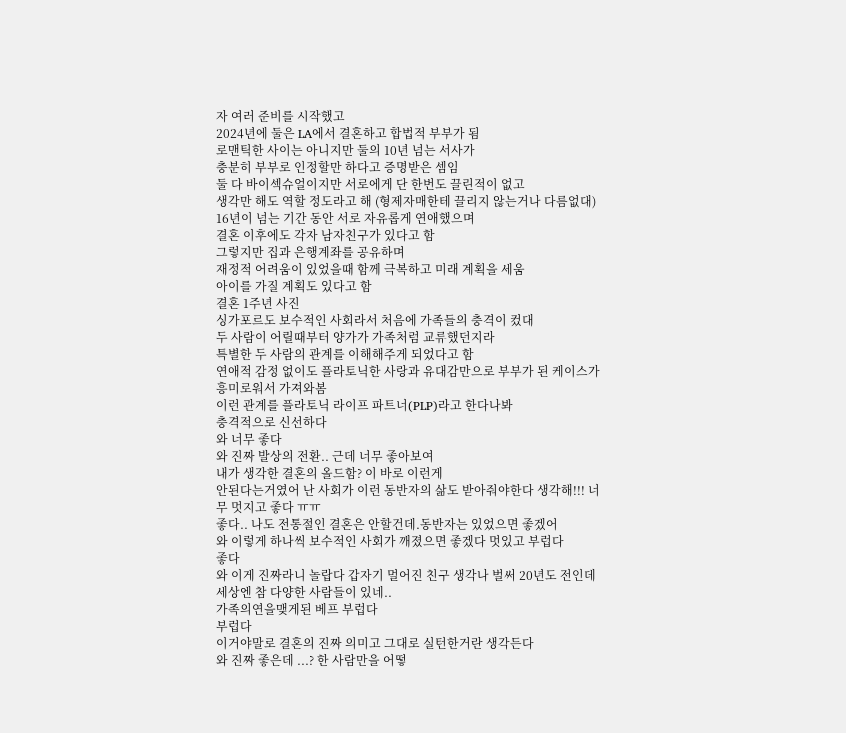자 여러 준비를 시작했고
2024년에 둘은 LA에서 결혼하고 합법적 부부가 됨
로맨틱한 사이는 아니지만 둘의 10년 넘는 서사가
충분히 부부로 인정할만 하다고 증명받은 셈임
둘 다 바이섹슈얼이지만 서로에게 단 한번도 끌린적이 없고
생각만 해도 역할 정도라고 해 (형제자매한테 끌리지 않는거나 다름없대)
16년이 넘는 기간 동안 서로 자유롭게 연애했으며
결혼 이후에도 각자 남자친구가 있다고 함
그렇지만 집과 은행계좌를 공유하며
재정적 어려움이 있었을때 함께 극복하고 미래 계획을 세움
아이를 가질 계획도 있다고 함
결혼 1주년 사진
싱가포르도 보수적인 사회라서 처음에 가족들의 충격이 컸대
두 사람이 어릴때부터 양가가 가족처럼 교류했던지라
특별한 두 사람의 관계를 이해해주게 되었다고 함
연애적 감정 없이도 플라토닉한 사랑과 유대감만으로 부부가 된 케이스가 흥미로워서 가져와봄
이런 관계를 플라토닉 라이프 파트너(PLP)라고 한다나봐
충격적으로 신선하다
와 너무 좋다
와 진짜 발상의 전환.. 근데 너무 좋아보여
내가 생각한 결혼의 올드함? 이 바로 이런게
안된다는거였어 난 사회가 이런 동반자의 삶도 받아줘야한다 생각해!!! 너무 멋지고 좋다 ㅠㅠ
좋다.. 나도 전통절인 결혼은 안할건데.동반자는 있었으면 좋겠어
와 이렇게 하나씩 보수적인 사회가 깨졌으면 좋겠다 멋있고 부럽다
좋다
와 이게 진짜라니 놀랍다 갑자기 멀어진 친구 생각나 벌써 20년도 전인데
세상엔 참 다양한 사람들이 있네..
가족의연을맺게된 베프 부럽다
부럽다
이거야말로 결혼의 진짜 의미고 그대로 실턴한거란 생각든다
와 진짜 좋은데 ...? 한 사람만을 어떻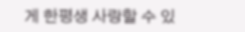게 한평생 사랑할 수 있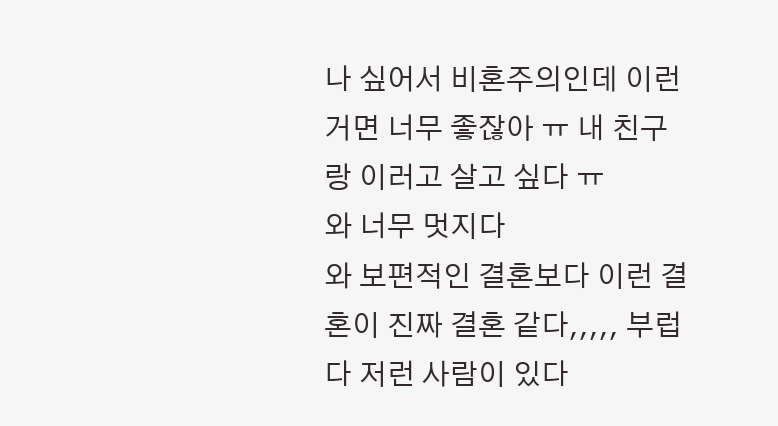나 싶어서 비혼주의인데 이런 거면 너무 좋잖아 ㅠ 내 친구랑 이러고 살고 싶다 ㅠ
와 너무 멋지다
와 보편적인 결혼보다 이런 결혼이 진짜 결혼 같다,,,,, 부럽다 저런 사람이 있다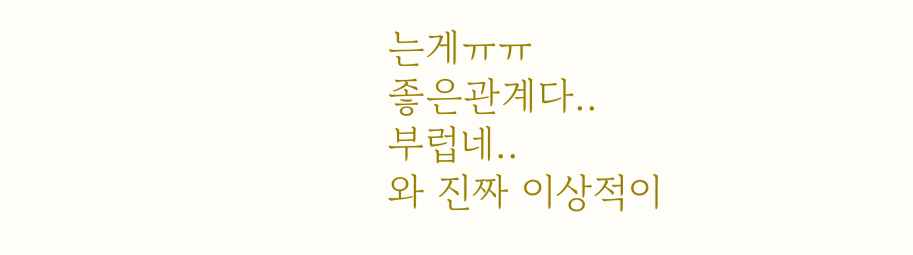는게ㅠㅠ
좋은관계다..
부럽네..
와 진짜 이상적이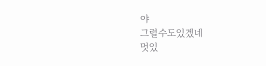야
그럴수도있겠네
멋있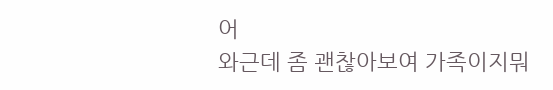어
와근데 좀 괜찮아보여 가족이지뭐